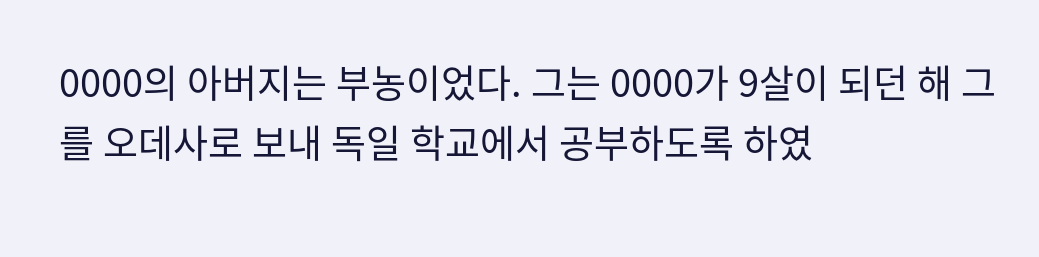0000의 아버지는 부농이었다. 그는 0000가 9살이 되던 해 그를 오데사로 보내 독일 학교에서 공부하도록 하였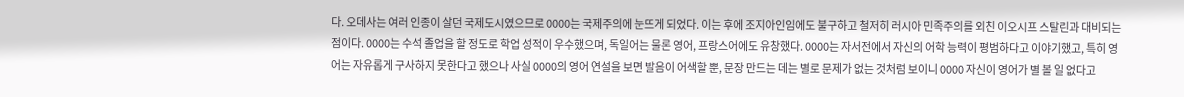다. 오데사는 여러 인종이 살던 국제도시였으므로 0000는 국제주의에 눈뜨게 되었다. 이는 후에 조지아인임에도 불구하고 철저히 러시아 민족주의를 외친 이오시프 스탈린과 대비되는 점이다. 0000는 수석 졸업을 할 정도로 학업 성적이 우수했으며, 독일어는 물론 영어, 프랑스어에도 유창했다. 0000는 자서전에서 자신의 어학 능력이 평범하다고 이야기했고, 특히 영어는 자유롭게 구사하지 못한다고 했으나 사실 0000의 영어 연설을 보면 발음이 어색할 뿐, 문장 만드는 데는 별로 문제가 없는 것처럼 보이니 0000 자신이 영어가 별 볼 일 없다고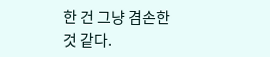한 건 그냥 겸손한 것 같다.